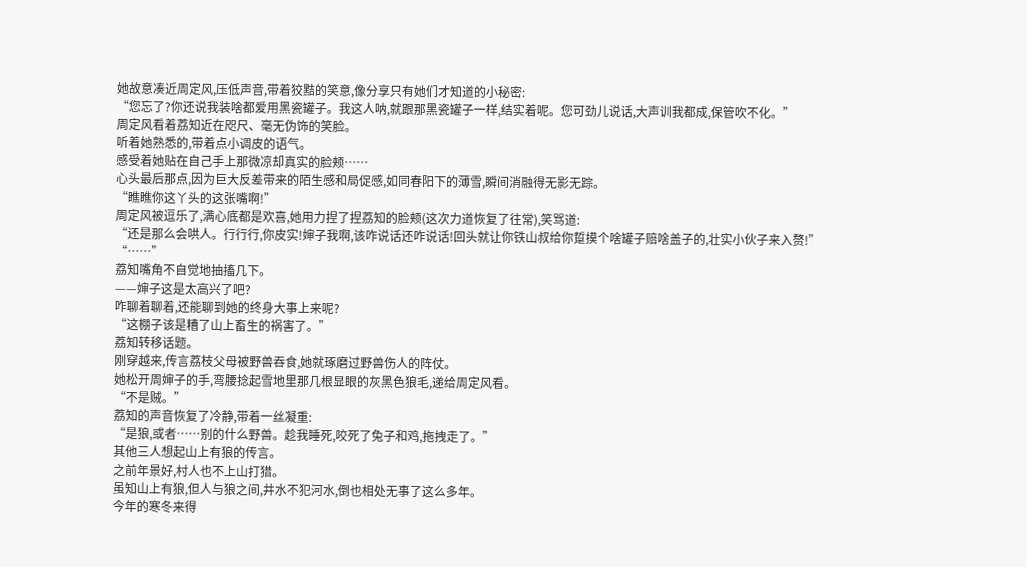她故意凑近周定风,压低声音,带着狡黠的笑意,像分享只有她们才知道的小秘密:
“您忘了?你还说我装啥都爱用黑瓷罐子。我这人呐,就跟那黑瓷罐子一样,结实着呢。您可劲儿说话,大声训我都成,保管吹不化。”
周定风看着荔知近在咫尺、毫无伪饰的笑脸。
听着她熟悉的,带着点小调皮的语气。
感受着她贴在自己手上那微凉却真实的脸颊……
心头最后那点,因为巨大反差带来的陌生感和局促感,如同春阳下的薄雪,瞬间消融得无影无踪。
“瞧瞧你这丫头的这张嘴啊!”
周定风被逗乐了,满心底都是欢喜,她用力捏了捏荔知的脸颊(这次力道恢复了往常),笑骂道:
“还是那么会哄人。行行行,你皮实!婶子我啊,该咋说话还咋说话!回头就让你铁山叔给你踅摸个啥罐子赔啥盖子的,壮实小伙子来入赘!”
“……”
荔知嘴角不自觉地抽搐几下。
——婶子这是太高兴了吧?
咋聊着聊着,还能聊到她的终身大事上来呢?
“这棚子该是糟了山上畜生的祸害了。”
荔知转移话题。
刚穿越来,传言荔枝父母被野兽吞食,她就琢磨过野兽伤人的阵仗。
她松开周婶子的手,弯腰捻起雪地里那几根显眼的灰黑色狼毛,递给周定风看。
“不是贼。”
荔知的声音恢复了冷静,带着一丝凝重:
“是狼,或者……别的什么野兽。趁我睡死,咬死了兔子和鸡,拖拽走了。”
其他三人想起山上有狼的传言。
之前年景好,村人也不上山打猎。
虽知山上有狼,但人与狼之间,井水不犯河水,倒也相处无事了这么多年。
今年的寒冬来得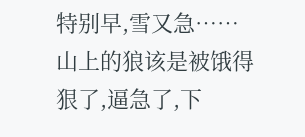特别早,雪又急……
山上的狼该是被饿得狠了,逼急了,下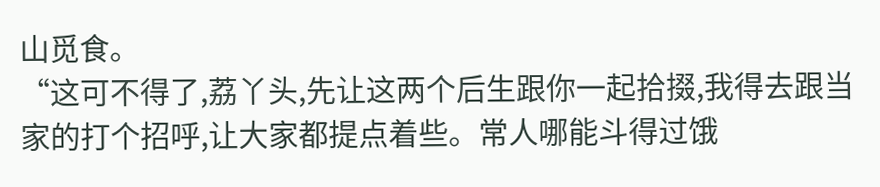山觅食。
“这可不得了,荔丫头,先让这两个后生跟你一起拾掇,我得去跟当家的打个招呼,让大家都提点着些。常人哪能斗得过饿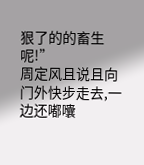狠了的的畜生呢!”
周定风且说且向门外快步走去,一边还嘟囔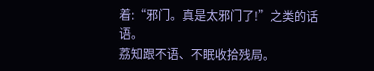着:“邪门。真是太邪门了!”之类的话语。
荔知跟不语、不眠收拾残局。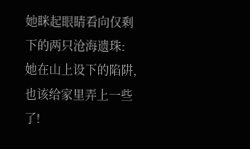她眯起眼睛看向仅剩下的两只沧海遗珠:
她在山上设下的陷阱,也该给家里弄上一些了!